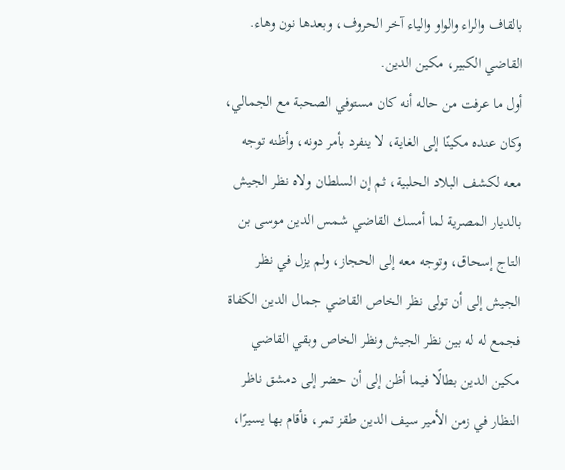بالقاف والراء والواو والياء آخر الحروف، وبعدها نون وهاء. القاضي الكبير، مكين الدين.
أول ما عرفت من حاله أنه كان مستوفي الصحبة مع الجمالي، وكان عنده مكينًا إلى الغاية، لا ينفرد بأمر دونه، وأظنه توجه معه لكشف البلاد الحلبية، ثم إن السلطان ولاه نظر الجيش بالديار المصرية لما أمسك القاضي شمس الدين موسى بن التاج إسحاق، وتوجه معه إلى الحجاز، ولم يزل في نظر الجيش إلى أن تولى نظر الخاص القاضي جمال الدين الكفاة فجمع له له بين نظر الجيش ونظر الخاص وبقي القاضي مكين الدين بطالًا فيما أظن إلى أن حضر إلى دمشق ناظر النظار في زمن الأمير سيف الدين طقز تمر، فأقام بها يسيرًا،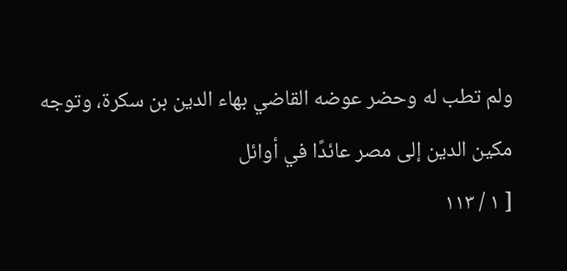ولم تطب له وحضر عوضه القاضي بهاء الدين بن سكرة، وتوجه مكين الدين إلى مصر عائدًا في أوائل
[ ١ / ١١٣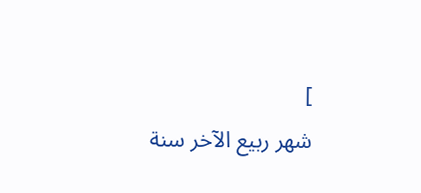]
شهر ربيع الآخر سنة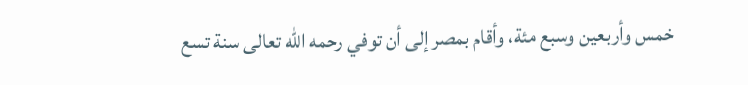خمس وأربعين وسبع مئة، وأقام بمصر إلى أن توفي رحمه الله تعالى سنة تسع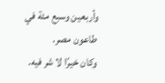وأربعين وسبع مئة في طاعون مصر.
وكان خيرًا لا شر فيه.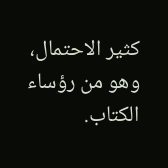كثير الاحتمال، وهو من رؤساء الكتاب.